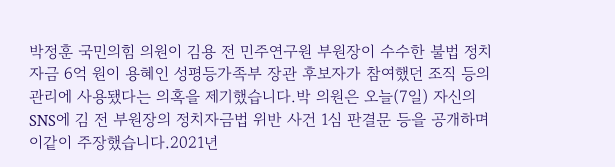박정훈 국민의힘 의원이 김용 전 민주연구원 부원장이 수수한 불법 정치자금 6억 원이 용혜인 성평등가족부 장관 후보자가 참여했던 조직 등의 관리에 사용됐다는 의혹을 제기했습니다.박 의원은 오늘(7일) 자신의 SNS에 김 전 부원장의 정치자금법 위반 사건 1심 판결문 등을 공개하며 이같이 주장했습니다.2021년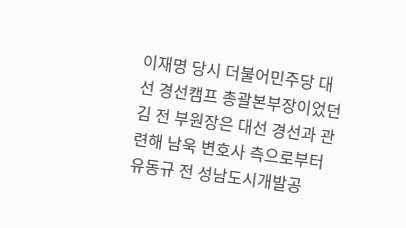이재명 당시 더불어민주당 대선 경선캠프 총괄본부장이었던 김 전 부원장은 대선 경선과 관련해 남욱 변호사 측으로부터 유동규 전 성남도시개발공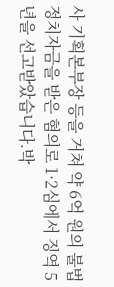사 기획본부장 등을 거쳐 약 6억 원의 불법 정치자금을 받은 혐의로 1·2심에서 징역 5년을 선고받았습니다.박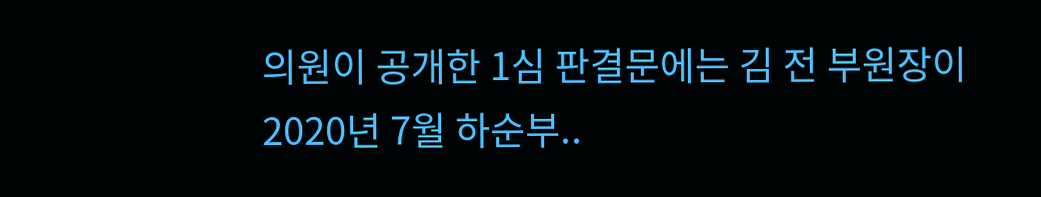의원이 공개한 1심 판결문에는 김 전 부원장이 2020년 7월 하순부..